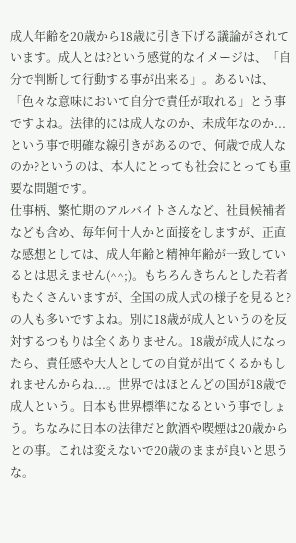成人年齢を20歳から18歳に引き下げる議論がされています。成人とは?という感覚的なイメージは、「自分で判断して行動する事が出来る」。あるいは、「色々な意味において自分で責任が取れる」とう事ですよね。法律的には成人なのか、未成年なのか...という事で明確な線引きがあるので、何歳で成人なのか?というのは、本人にとっても社会にとっても重要な問題です。
仕事柄、繁忙期のアルバイトさんなど、社員候補者なども含め、毎年何十人かと面接をしますが、正直な感想としては、成人年齢と精神年齢が一致しているとは思えません(^^;)。もちろんきちんとした若者もたくさんいますが、全国の成人式の様子を見ると?の人も多いですよね。別に18歳が成人というのを反対するつもりは全くありません。18歳が成人になったら、責任感や大人としての自覚が出てくるかもしれませんからね...。世界ではほとんどの国が18歳で成人という。日本も世界標準になるという事でしょう。ちなみに日本の法律だと飲酒や喫煙は20歳からとの事。これは変えないで20歳のままが良いと思うな。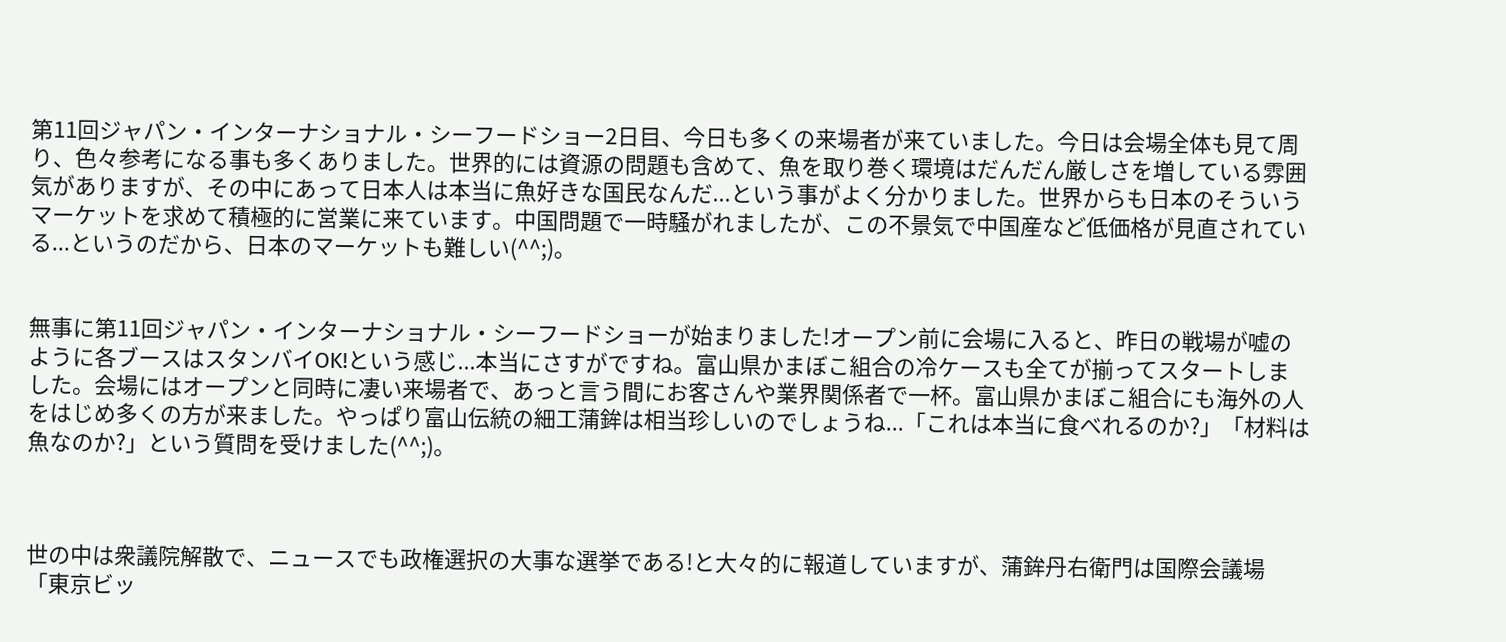第11回ジャパン・インターナショナル・シーフードショー2日目、今日も多くの来場者が来ていました。今日は会場全体も見て周り、色々参考になる事も多くありました。世界的には資源の問題も含めて、魚を取り巻く環境はだんだん厳しさを増している雰囲気がありますが、その中にあって日本人は本当に魚好きな国民なんだ...という事がよく分かりました。世界からも日本のそういうマーケットを求めて積極的に営業に来ています。中国問題で一時騒がれましたが、この不景気で中国産など低価格が見直されている...というのだから、日本のマーケットも難しい(^^;)。


無事に第11回ジャパン・インターナショナル・シーフードショーが始まりました!オープン前に会場に入ると、昨日の戦場が嘘のように各ブースはスタンバイOK!という感じ...本当にさすがですね。富山県かまぼこ組合の冷ケースも全てが揃ってスタートしました。会場にはオープンと同時に凄い来場者で、あっと言う間にお客さんや業界関係者で一杯。富山県かまぼこ組合にも海外の人をはじめ多くの方が来ました。やっぱり富山伝統の細工蒲鉾は相当珍しいのでしょうね...「これは本当に食べれるのか?」「材料は魚なのか?」という質問を受けました(^^;)。



世の中は衆議院解散で、ニュースでも政権選択の大事な選挙である!と大々的に報道していますが、蒲鉾丹右衛門は国際会議場「東京ビッ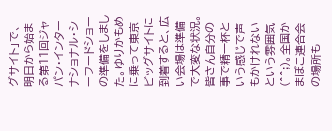グサイト」で、明日から始まる第11回ジャパン・インターナショナル・シーフードショーの準備をしました。ゆりかもめに乗って東京ビッグサイトに到着すると、広い会場は準備で大変な状況。皆さん自分の事で精一杯という感じで声もかけれないという雰囲気(^^;)。全国かまぼこ連合会の場所も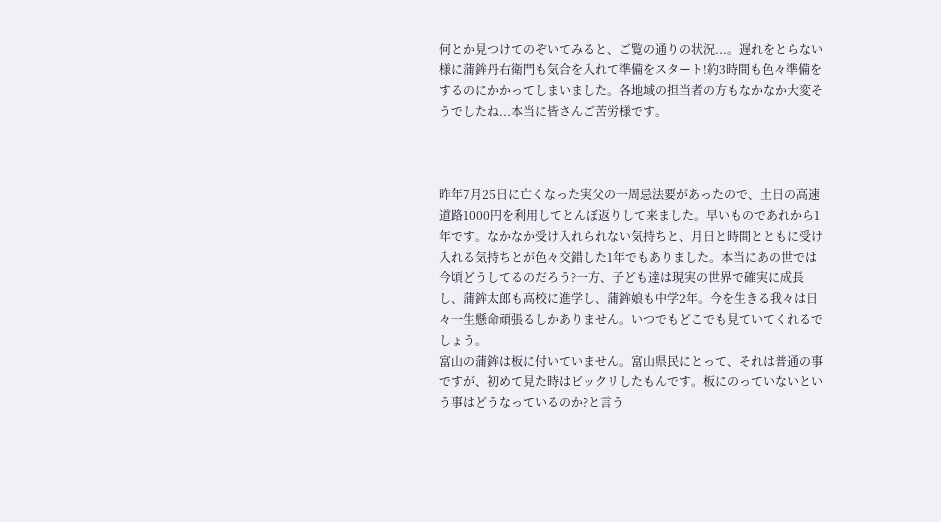何とか見つけてのぞいてみると、ご覧の通りの状況...。遅れをとらない様に蒲鉾丹右衛門も気合を入れて準備をスタート!約3時間も色々準備をするのにかかってしまいました。各地域の担当者の方もなかなか大変そうでしたね...本当に皆さんご苦労様です。



昨年7月25日に亡くなった実父の一周忌法要があったので、土日の高速道路1000円を利用してとんぼ返りして来ました。早いものであれから1年です。なかなか受け入れられない気持ちと、月日と時間とともに受け入れる気持ちとが色々交錯した1年でもありました。本当にあの世では今頃どうしてるのだろう?一方、子ども達は現実の世界で確実に成長し、蒲鉾太郎も高校に進学し、蒲鉾娘も中学2年。今を生きる我々は日々一生懸命頑張るしかありません。いつでもどこでも見ていてくれるでしょう。
富山の蒲鉾は板に付いていません。富山県民にとって、それは普通の事ですが、初めて見た時はビックリしたもんです。板にのっていないという事はどうなっているのか?と言う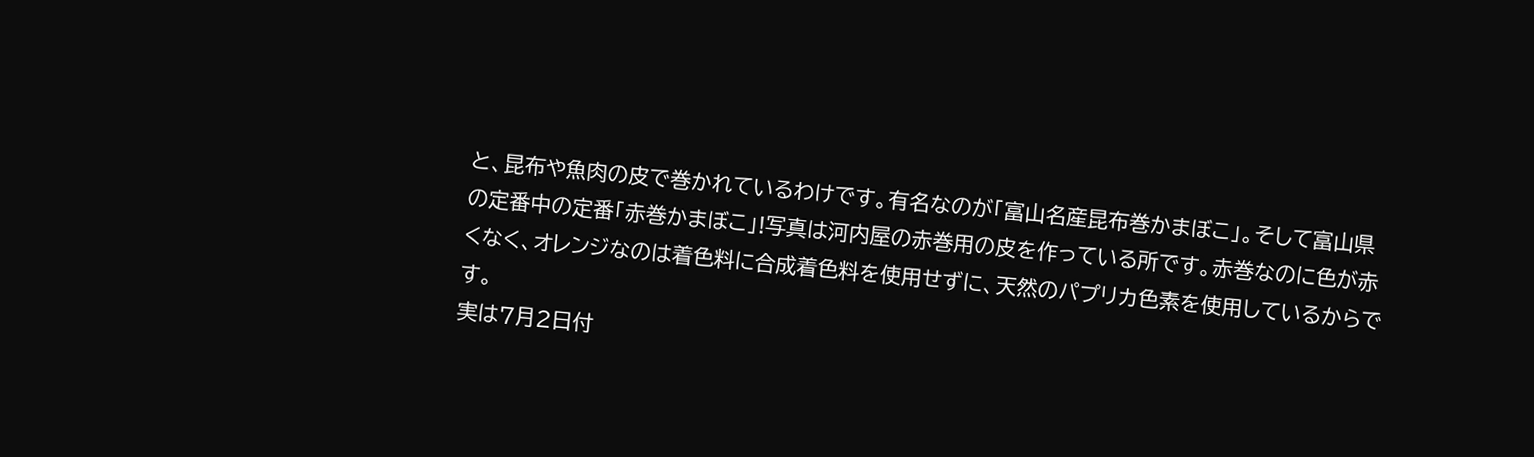と、昆布や魚肉の皮で巻かれているわけです。有名なのが「富山名産昆布巻かまぼこ」。そして富山県の定番中の定番「赤巻かまぼこ」!写真は河内屋の赤巻用の皮を作っている所です。赤巻なのに色が赤くなく、オレンジなのは着色料に合成着色料を使用せずに、天然のパプリカ色素を使用しているからです。
実は7月2日付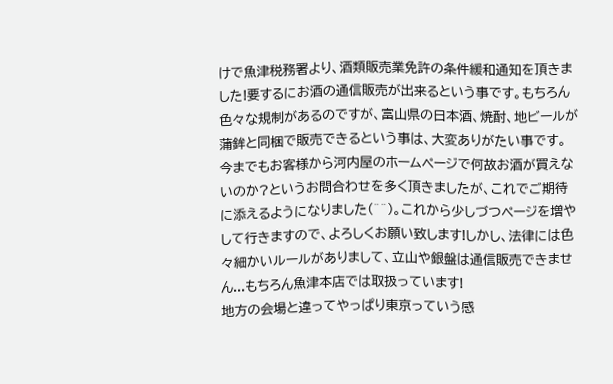けで魚津税務署より、酒類販売業免許の条件緩和通知を頂きました!要するにお酒の通信販売が出来るという事です。もちろん色々な規制があるのですが、富山県の日本酒、焼酎、地ビールが蒲鉾と同梱で販売できるという事は、大変ありがたい事です。今までもお客様から河内屋のホームページで何故お酒が買えないのか?というお問合わせを多く頂きましたが、これでご期待に添えるようになりました(^^)。これから少しづつページを増やして行きますので、よろしくお願い致します!しかし、法律には色々細かいルールがありまして、立山や銀盤は通信販売できません...もちろん魚津本店では取扱っています!
地方の会場と違ってやっぱり東京っていう感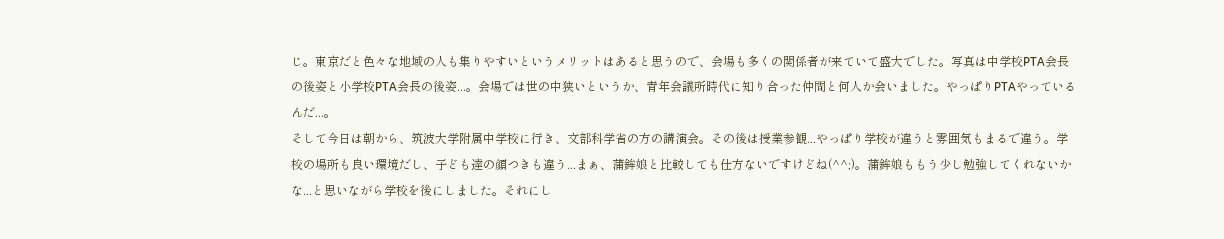じ。東京だと色々な地域の人も集りやすいというメリットはあると思うので、会場も多くの関係者が来ていて盛大でした。写真は中学校PTA会長の後姿と小学校PTA会長の後姿...。会場では世の中狭いというか、青年会議所時代に知り合った仲間と何人か会いました。やっぱりPTAやっているんだ...。
そして今日は朝から、筑波大学附属中学校に行き、文部科学省の方の講演会。その後は授業参観...やっぱり学校が違うと雰囲気もまるで違う。学校の場所も良い環境だし、子ども達の顔つきも違う...まぁ、蒲鉾娘と比較しても仕方ないですけどね(^^;)。蒲鉾娘ももう少し勉強してくれないかな...と思いながら学校を後にしました。それにし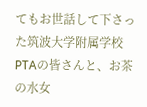てもお世話して下さった筑波大学附属学校PTAの皆さんと、お茶の水女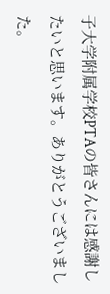子大学附属学校PTAの皆さんには感謝したいと思います。ありがとうございました。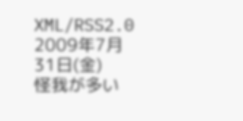XML/RSS2.0
2009年7月31日(金)
怪我が多い